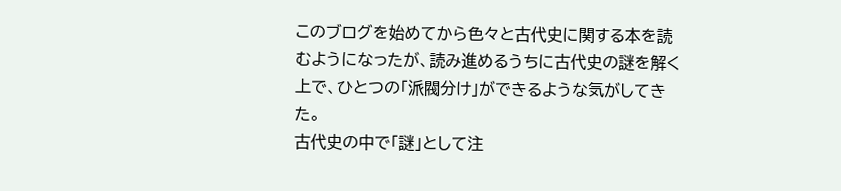このブログを始めてから色々と古代史に関する本を読むようになったが、読み進めるうちに古代史の謎を解く上で、ひとつの「派閥分け」ができるような気がしてきた。
古代史の中で「謎」として注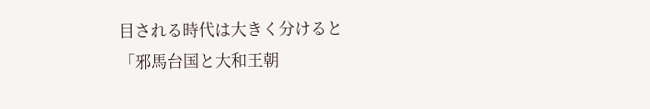目される時代は大きく分けると
「邪馬台国と大和王朝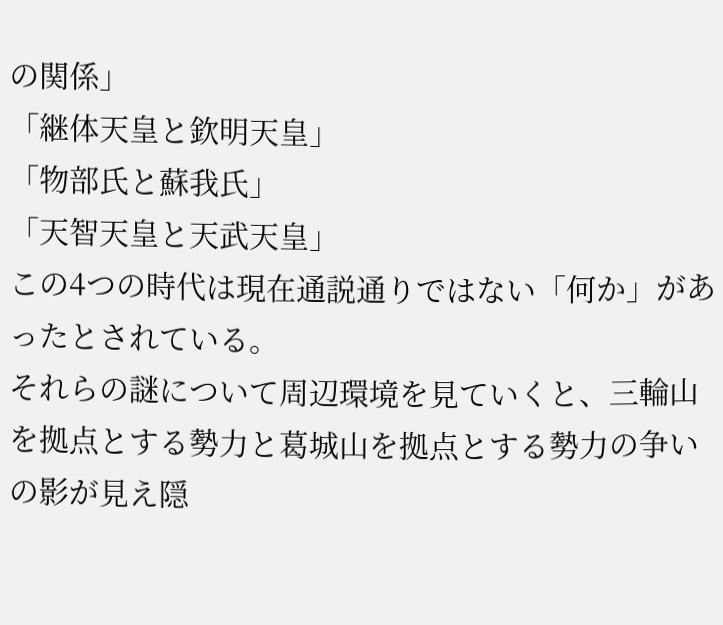の関係」
「継体天皇と欽明天皇」
「物部氏と蘇我氏」
「天智天皇と天武天皇」
この4つの時代は現在通説通りではない「何か」があったとされている。
それらの謎について周辺環境を見ていくと、三輪山を拠点とする勢力と葛城山を拠点とする勢力の争いの影が見え隠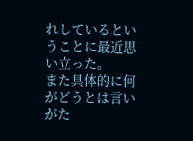れしているということに最近思い立った。
また具体的に何がどうとは言いがた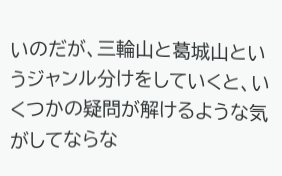いのだが、三輪山と葛城山というジャンル分けをしていくと、いくつかの疑問が解けるような気がしてならな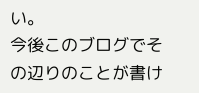い。
今後このブログでその辺りのことが書け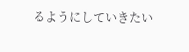るようにしていきたい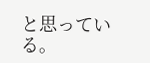と思っている。